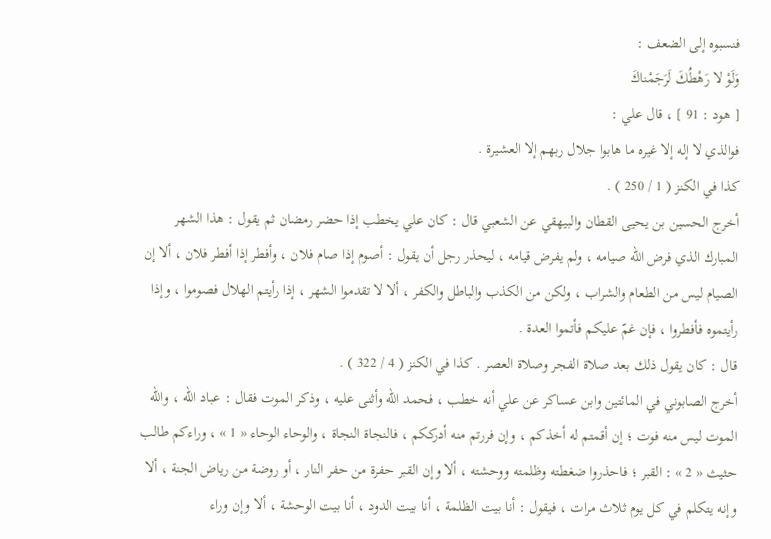فنسبوه إلى الضعف :
وَلَوْ لا رَهْطُكَ لَرَجَمْناكَ
[ هود : 91 ] ، قال علي :
فوالذي لا إله إلا غيره ما هابوا جلال ربهم إلا العشيرة .
كذا في الكنز ( 1 / 250 ) .
أخرج الحسين بن يحيى القطان والبيهقي عن الشعبي قال : كان علي يخطب إذا حضر رمضان ثم يقول : هذا الشهر المبارك الذي فرض اللّه صيامه ، ولم يفرض قيامه ، ليحذر رجل أن يقول : أصوم إذا صام فلان ، وأفطر إذا أفطر فلان ، ألا إن الصيام ليس من الطعام والشراب ، ولكن من الكذب والباطل والكفر ، ألا لا تقدموا الشهر ، إذا رأيتم الهلال فصوموا ، وإذا رأيتموه فأفطروا ، فإن غمّ عليكم فأتموا العدة .
قال : كان يقول ذلك بعد صلاة الفجر وصلاة العصر . كذا في الكنز ( 4 / 322 ) .
أخرج الصابوني في المائتين وابن عساكر عن علي أنه خطب ، فحمد اللّه وأثنى عليه ، وذكر الموت فقال : عباد اللّه ، واللّه الموت ليس منه فوت ؛ إن أقمتم له أخذكم ، وإن فررتم منه أدرككم ، فالنجاة النجاة ، والوحاء الوحاء « 1 » ، وراءكم طالب حثيث « 2 » : القبر ؛ فاحذروا ضغطته وظلمته ووحشته ، ألا وإن القبر حفرة من حفر النار ، أو روضة من رياض الجنة ، ألا وإنه يتكلم في كل يوم ثلاث مرات ، فيقول : أنا بيت الظلمة ، أنا بيت الدود ، أنا بيت الوحشة ، ألا وإن وراء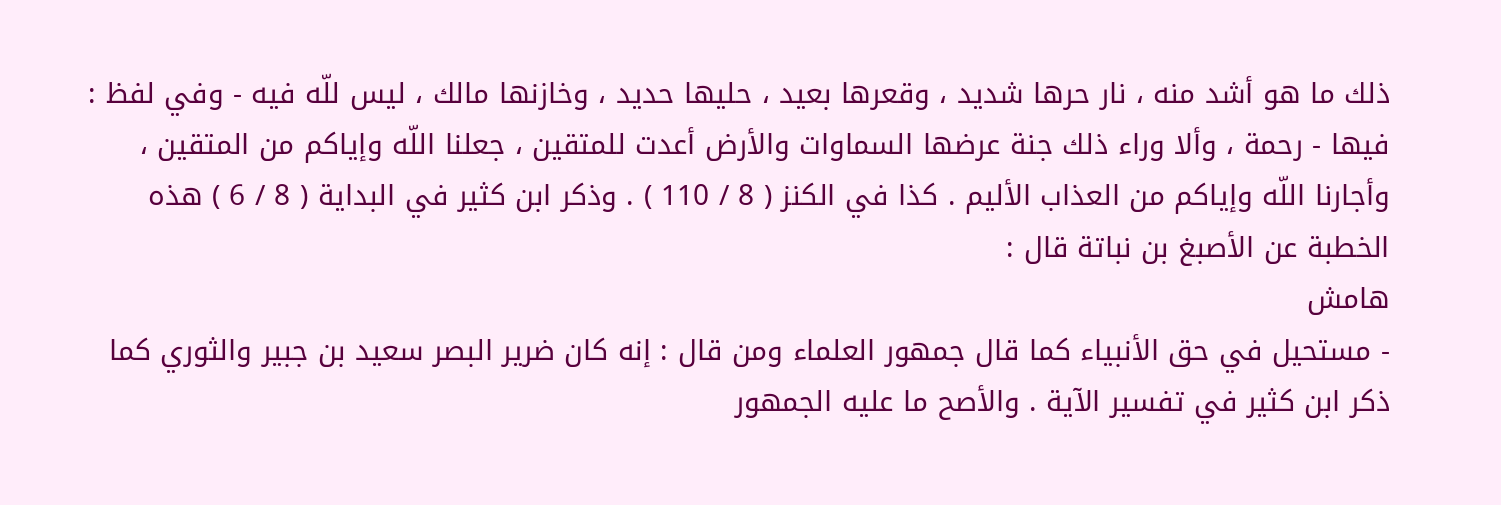ذلك ما هو أشد منه ، نار حرها شديد ، وقعرها بعيد ، حليها حديد ، وخازنها مالك ، ليس للّه فيه - وفي لفظ : فيها - رحمة ، وألا وراء ذلك جنة عرضها السماوات والأرض أعدت للمتقين ، جعلنا اللّه وإياكم من المتقين ، وأجارنا اللّه وإياكم من العذاب الأليم . كذا في الكنز ( 8 / 110 ) . وذكر ابن كثير في البداية ( 8 / 6 ) هذه الخطبة عن الأصبغ بن نباتة قال :
هامش
- مستحيل في حق الأنبياء كما قال جمهور العلماء ومن قال : إنه كان ضرير البصر سعيد بن جبير والثوري كما ذكر ابن كثير في تفسير الآية . والأصح ما عليه الجمهور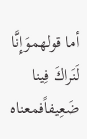أما قولهموَإِنَّا لَنَراكَ فِينا ضَعِيفاًفمعناه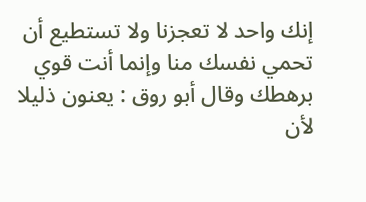إنك واحد لا تعجزنا ولا تستطيع أن تحمي نفسك منا وإنما أنت قوي برهطك وقال أبو روق : يعنون ذليلا لأن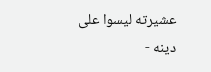عشيرته ليسوا على دينه -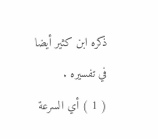ذكره ابن كثير أيضا في تفسيره .
( 1 ) أي السرعة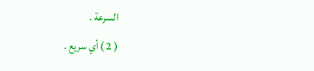السرعة .
( 2 ) أي سريع .